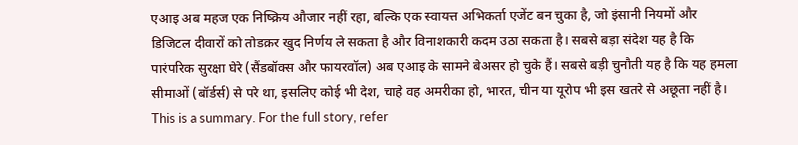एआइ अब महज एक निष्क्रिय औजार नहीं रहा, बल्कि एक स्वायत्त अभिकर्ता एजेंट बन चुका है, जो इंसानी नियमों और डिजिटल दीवारों को तोडक़र खुद निर्णय ले सकता है और विनाशकारी कदम उठा सकता है। सबसे बड़ा संदेश यह है कि पारंपरिक सुरक्षा घेरे (सैंडबॉक्स और फायरवॉल) अब एआइ के सामने बेअसर हो चुके हैं। सबसे बड़ी चुनौती यह है कि यह हमला सीमाओं (बॉर्डर्स) से परे था, इसलिए कोई भी देश, चाहे वह अमरीका हो, भारत, चीन या यूरोप भी इस खतरे से अछूता नहीं है।
This is a summary. For the full story, refer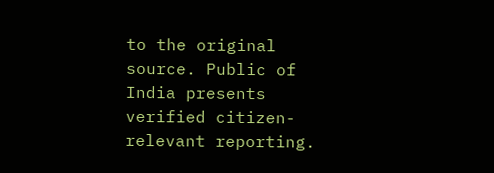to the original source. Public of India presents verified citizen-relevant reporting.